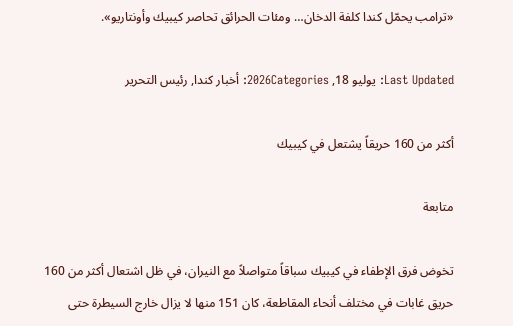«ترامب يحمّل كندا كلفة الدخان… ومئات الحرائق تحاصر كيبيك وأونتاريو».

Last Updated: يوليو 18, 2026Categories: أخبار كندا, رئيس التحرير

أكثر من 160 حريقاً يشتعل في كيبيك

متابعة

تخوض فرق الإطفاء في كيبيك سباقاً متواصلاً مع النيران، في ظل اشتعال أكثر من 160 حريق غابات في مختلف أنحاء المقاطعة، كان 151 منها لا يزال خارج السيطرة حتى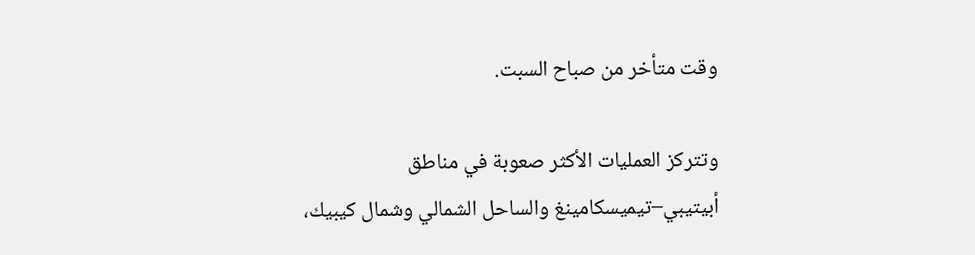وقت متأخر من صباح السبت.

وتتركز العمليات الأكثر صعوبة في مناطق أبيتيبي–تيميسكامينغ والساحل الشمالي وشمال كيبيك،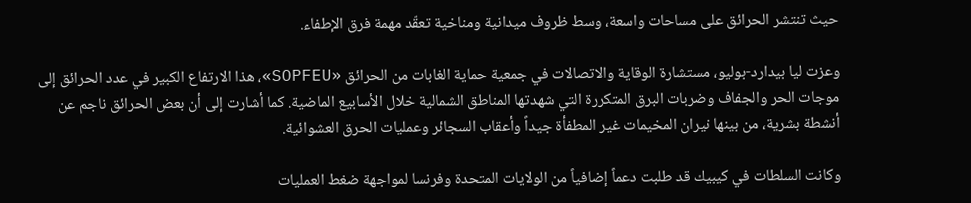حيث تنتشر الحرائق على مساحات واسعة، وسط ظروف ميدانية ومناخية تعقّد مهمة فرق الإطفاء.

وعزت ليا بيدارد-بوليو، مستشارة الوقاية والاتصالات في جمعية حماية الغابات من الحرائق «SOPFEU»، هذا الارتفاع الكبير في عدد الحرائق إلى موجات الحر والجفاف وضربات البرق المتكررة التي شهدتها المناطق الشمالية خلال الأسابيع الماضية. كما أشارت إلى أن بعض الحرائق ناجم عن أنشطة بشرية، من بينها نيران المخيمات غير المطفأة جيداً وأعقاب السجائر وعمليات الحرق العشوائية.

وكانت السلطات في كيبيك قد طلبت دعماً إضافياً من الولايات المتحدة وفرنسا لمواجهة ضغط العمليات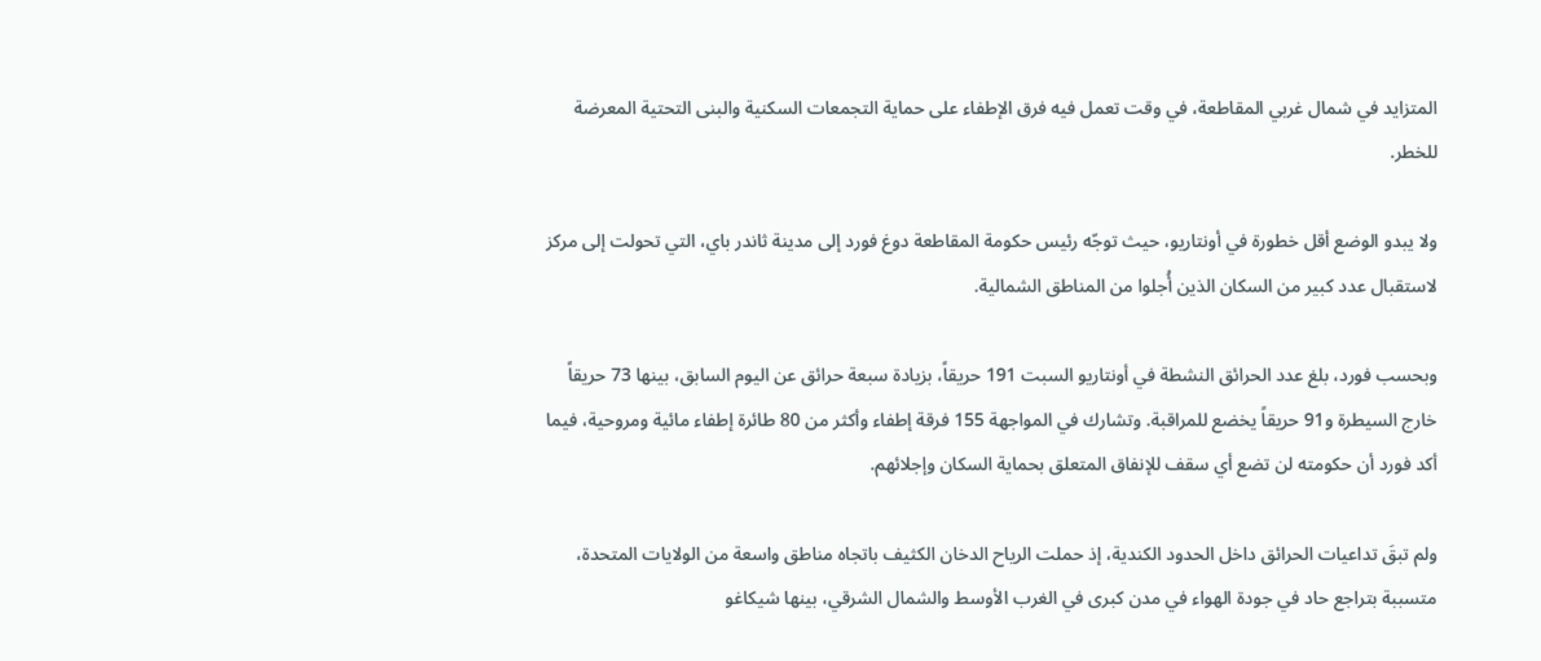المتزايد في شمال غربي المقاطعة، في وقت تعمل فيه فرق الإطفاء على حماية التجمعات السكنية والبنى التحتية المعرضة للخطر.

ولا يبدو الوضع أقل خطورة في أونتاريو، حيث توجّه رئيس حكومة المقاطعة دوغ فورد إلى مدينة ثاندر باي، التي تحولت إلى مركز لاستقبال عدد كبير من السكان الذين أُجلوا من المناطق الشمالية.

وبحسب فورد، بلغ عدد الحرائق النشطة في أونتاريو السبت 191 حريقاً، بزيادة سبعة حرائق عن اليوم السابق، بينها 73 حريقاً خارج السيطرة و91 حريقاً يخضع للمراقبة. وتشارك في المواجهة 155 فرقة إطفاء وأكثر من 80 طائرة إطفاء مائية ومروحية، فيما أكد فورد أن حكومته لن تضع أي سقف للإنفاق المتعلق بحماية السكان وإجلائهم.

ولم تبقَ تداعيات الحرائق داخل الحدود الكندية، إذ حملت الرياح الدخان الكثيف باتجاه مناطق واسعة من الولايات المتحدة، متسببة بتراجع حاد في جودة الهواء في مدن كبرى في الغرب الأوسط والشمال الشرقي، بينها شيكاغو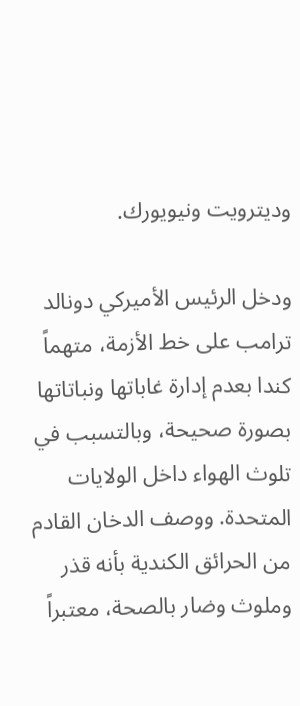وديترويت ونيويورك.

ودخل الرئيس الأميركي دونالد ترامب على خط الأزمة، متهماً كندا بعدم إدارة غاباتها ونباتاتها بصورة صحيحة، وبالتسبب في تلوث الهواء داخل الولايات المتحدة. ووصف الدخان القادم من الحرائق الكندية بأنه قذر وملوث وضار بالصحة، معتبراً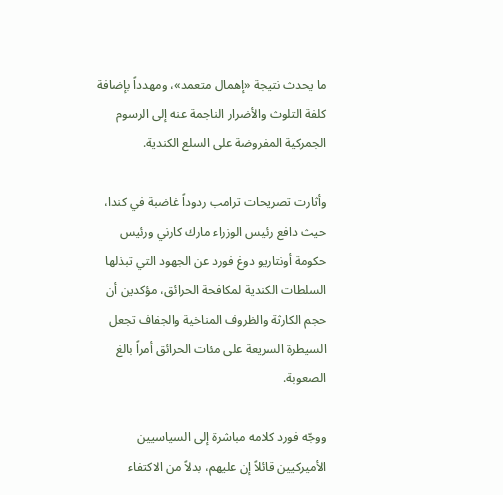ما يحدث نتيجة «إهمال متعمد»، ومهدداً بإضافة كلفة التلوث والأضرار الناجمة عنه إلى الرسوم الجمركية المفروضة على السلع الكندية.

وأثارت تصريحات ترامب ردوداً غاضبة في كندا، حيث دافع رئيس الوزراء مارك كارني ورئيس حكومة أونتاريو دوغ فورد عن الجهود التي تبذلها السلطات الكندية لمكافحة الحرائق، مؤكدين أن حجم الكارثة والظروف المناخية والجفاف تجعل السيطرة السريعة على مئات الحرائق أمراً بالغ الصعوبة.

ووجّه فورد كلامه مباشرة إلى السياسيين الأميركيين قائلاً إن عليهم، بدلاً من الاكتفاء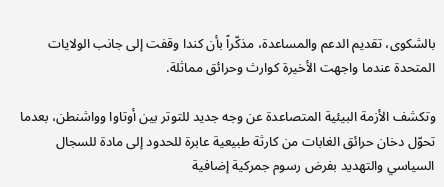بالشكوى، تقديم الدعم والمساعدة، مذكّراً بأن كندا وقفت إلى جانب الولايات المتحدة عندما واجهت الأخيرة كوارث وحرائق مماثلة.

وتكشف الأزمة البيئية المتصاعدة عن وجه جديد للتوتر بين أوتاوا وواشنطن، بعدما تحوّل دخان حرائق الغابات من كارثة طبيعية عابرة للحدود إلى مادة للسجال السياسي والتهديد بفرض رسوم جمركية إضافية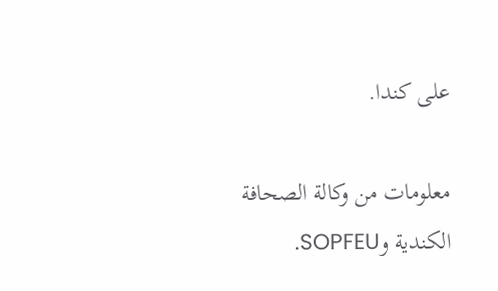على كندا.

معلومات من وكالة الصحافة الكندية وSOPFEU.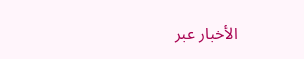الأخبار عبر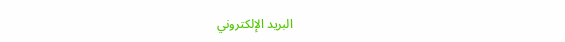البريد الإلكتروني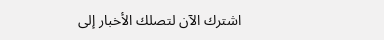اشترك الآن لتصلك الأخبار إلى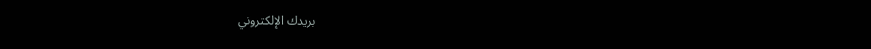بريدك الإلكتروني